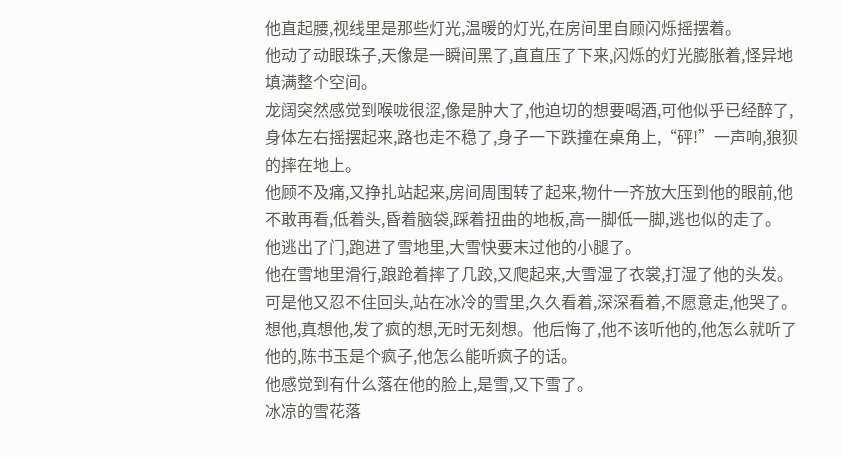他直起腰,视线里是那些灯光,温暖的灯光,在房间里自顾闪烁摇摆着。
他动了动眼珠子,天像是一瞬间黑了,直直压了下来,闪烁的灯光膨胀着,怪异地填满整个空间。
龙阔突然感觉到喉咙很涩,像是肿大了,他迫切的想要喝酒,可他似乎已经醉了,身体左右摇摆起来,路也走不稳了,身子一下跌撞在桌角上,“砰!”一声响,狼狈的摔在地上。
他顾不及痛,又挣扎站起来,房间周围转了起来,物什一齐放大压到他的眼前,他不敢再看,低着头,昏着脑袋,踩着扭曲的地板,高一脚低一脚,逃也似的走了。
他逃出了门,跑进了雪地里,大雪快要末过他的小腿了。
他在雪地里滑行,踉跄着摔了几跤,又爬起来,大雪湿了衣裳,打湿了他的头发。
可是他又忍不住回头,站在冰冷的雪里,久久看着,深深看着,不愿意走,他哭了。
想他,真想他,发了疯的想,无时无刻想。他后悔了,他不该听他的,他怎么就听了他的,陈书玉是个疯子,他怎么能听疯子的话。
他感觉到有什么落在他的脸上,是雪,又下雪了。
冰凉的雪花落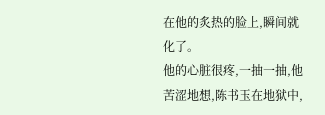在他的炙热的脸上,瞬间就化了。
他的心脏很疼,一抽一抽,他苦涩地想,陈书玉在地狱中,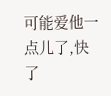可能爱他一点儿了,快了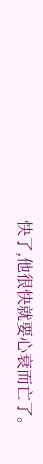快了,他很快就要心衰而亡了。